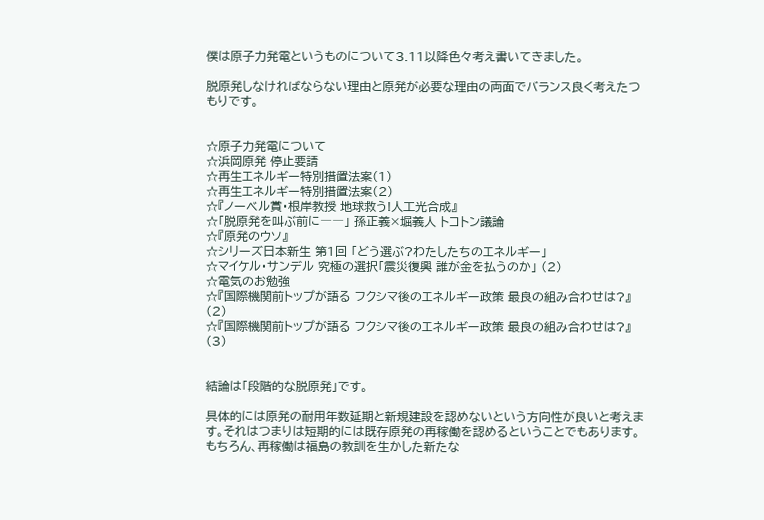僕は原子力発電というものについて3.11以降色々考え書いてきました。

脱原発しなければならない理由と原発が必要な理由の両面でバランス良く考えたつもりです。


☆原子力発電について
☆浜岡原発 停止要請
☆再生エネルギー特別措置法案(1)
☆再生エネルギー特別措置法案(2)
☆『ノーベル賞・根岸教授 地球救う!人工光合成』
☆「脱原発を叫ぶ前に――」 孫正義×堀義人 トコトン議論
☆『原発のウソ』
☆シリーズ日本新生 第1回 「どう選ぶ?わたしたちのエネルギー」
☆マイケル・サンデル 究極の選択「震災復興 誰が金を払うのか」 (2)
☆電気のお勉強
☆『国際機関前トップが語る フクシマ後のエネルギー政策 最良の組み合わせは?』 (2)
☆『国際機関前トップが語る フクシマ後のエネルギー政策 最良の組み合わせは?』 (3)


結論は「段階的な脱原発」です。

具体的には原発の耐用年数延期と新規建設を認めないという方向性が良いと考えます。それはつまりは短期的には既存原発の再稼働を認めるということでもあります。もちろん、再稼働は福島の教訓を生かした新たな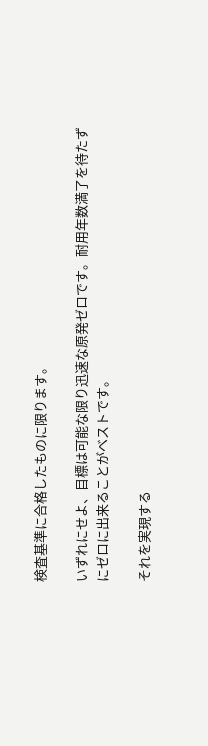検査基準に合格したものに限ります。

いずれにせよ、目標は可能な限り迅速な原発ゼロです。耐用年数満了を待たずにゼロに出来ることがベストです。

それを実現する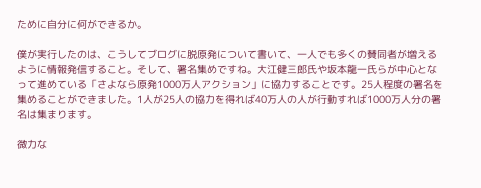ために自分に何ができるか。

僕が実行したのは、こうしてブログに脱原発について書いて、一人でも多くの賛同者が増えるように情報発信すること。そして、署名集めですね。大江健三郎氏や坂本龍一氏らが中心となって進めている「さよなら原発1000万人アクション」に協力することです。25人程度の署名を集めることができました。1人が25人の協力を得れば40万人の人が行動すれば1000万人分の署名は集まります。

微力な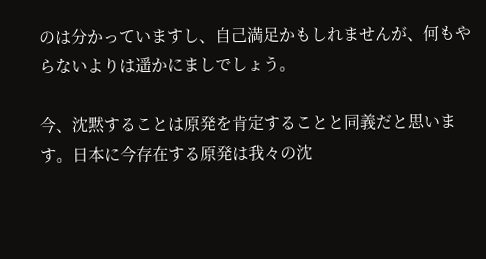のは分かっていますし、自己満足かもしれませんが、何もやらないよりは遥かにましでしょう。

今、沈黙することは原発を肯定することと同義だと思います。日本に今存在する原発は我々の沈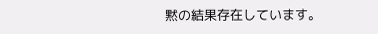黙の結果存在しています。